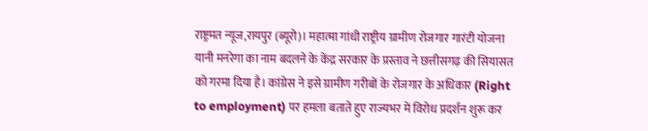राष्ट्रमत न्यूज,रायपुर (ब्यूरो)। महात्मा गांधी राष्ट्रीय ग्रामीण रोजगार गारंटी योजना यानी मनरेगा का नाम बदलने के केंद्र सरकार के प्रस्ताव ने छत्तीसगढ़ की सियासत को गरमा दिया है। कांग्रेस ने इसे ग्रामीण गरीबों के रोजगार के अधिकार (Right to employment) पर हमला बताते हुए राज्यभर में विरोध प्रदर्शन शुरू कर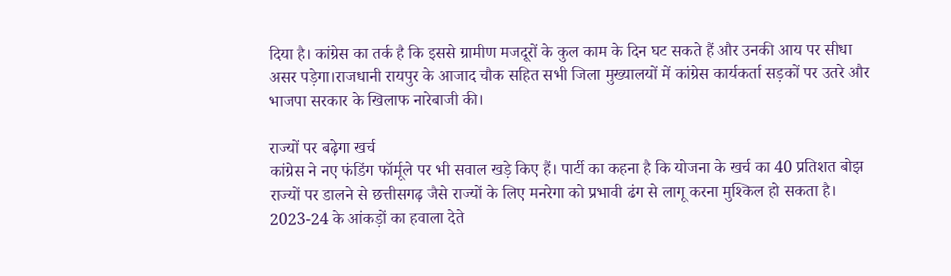दिया है। कांग्रेस का तर्क है कि इससे ग्रामीण मजदूरों के कुल काम के दिन घट सकते हैं और उनकी आय पर सीधा असर पड़ेगा।राजधानी रायपुर के आजाद चौक सहित सभी जिला मुख्यालयों में कांग्रेस कार्यकर्ता सड़कों पर उतरे और भाजपा सरकार के खिलाफ नारेबाजी की।

राज्यों पर बढ़ेगा खर्च
कांग्रेस ने नए फंडिंग फॉर्मूले पर भी सवाल खड़े किए हैं। पार्टी का कहना है कि योजना के खर्च का 40 प्रतिशत बोझ राज्यों पर डालने से छत्तीसगढ़ जैसे राज्यों के लिए मनरेगा को प्रभावी ढंग से लागू करना मुश्किल हो सकता है। 2023-24 के आंकड़ों का हवाला देते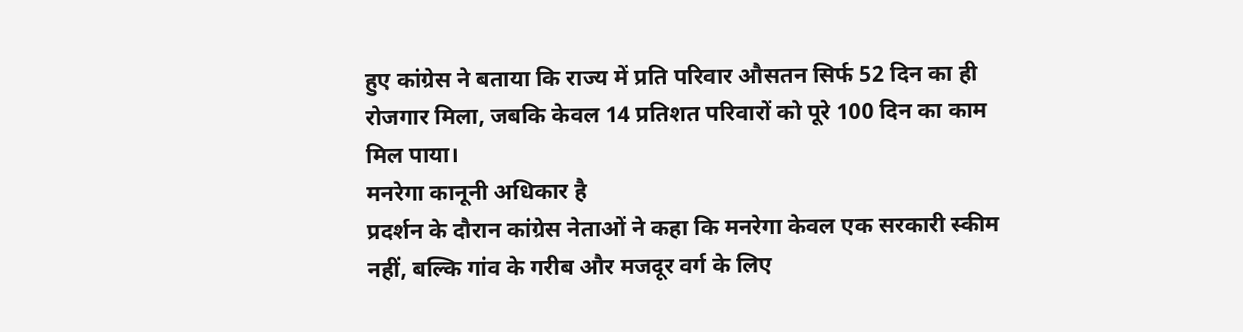हुए कांग्रेस ने बताया कि राज्य में प्रति परिवार औसतन सिर्फ 52 दिन का ही रोजगार मिला, जबकि केवल 14 प्रतिशत परिवारों को पूरे 100 दिन का काम मिल पाया।
मनरेगा कानूनी अधिकार है
प्रदर्शन के दौरान कांग्रेस नेताओं ने कहा कि मनरेगा केवल एक सरकारी स्कीम नहीं, बल्कि गांव के गरीब और मजदूर वर्ग के लिए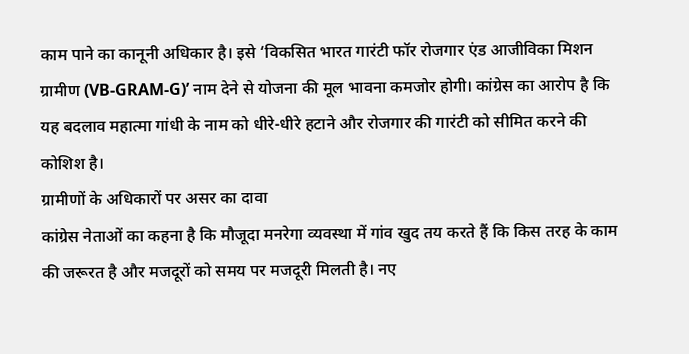काम पाने का कानूनी अधिकार है। इसे ‘विकसित भारत गारंटी फॉर रोजगार एंड आजीविका मिशन ग्रामीण (VB-GRAM-G)’ नाम देने से योजना की मूल भावना कमजोर होगी। कांग्रेस का आरोप है कि यह बदलाव महात्मा गांधी के नाम को धीरे-धीरे हटाने और रोजगार की गारंटी को सीमित करने की कोशिश है।
ग्रामीणों के अधिकारों पर असर का दावा
कांग्रेस नेताओं का कहना है कि मौजूदा मनरेगा व्यवस्था में गांव खुद तय करते हैं कि किस तरह के काम की जरूरत है और मजदूरों को समय पर मजदूरी मिलती है। नए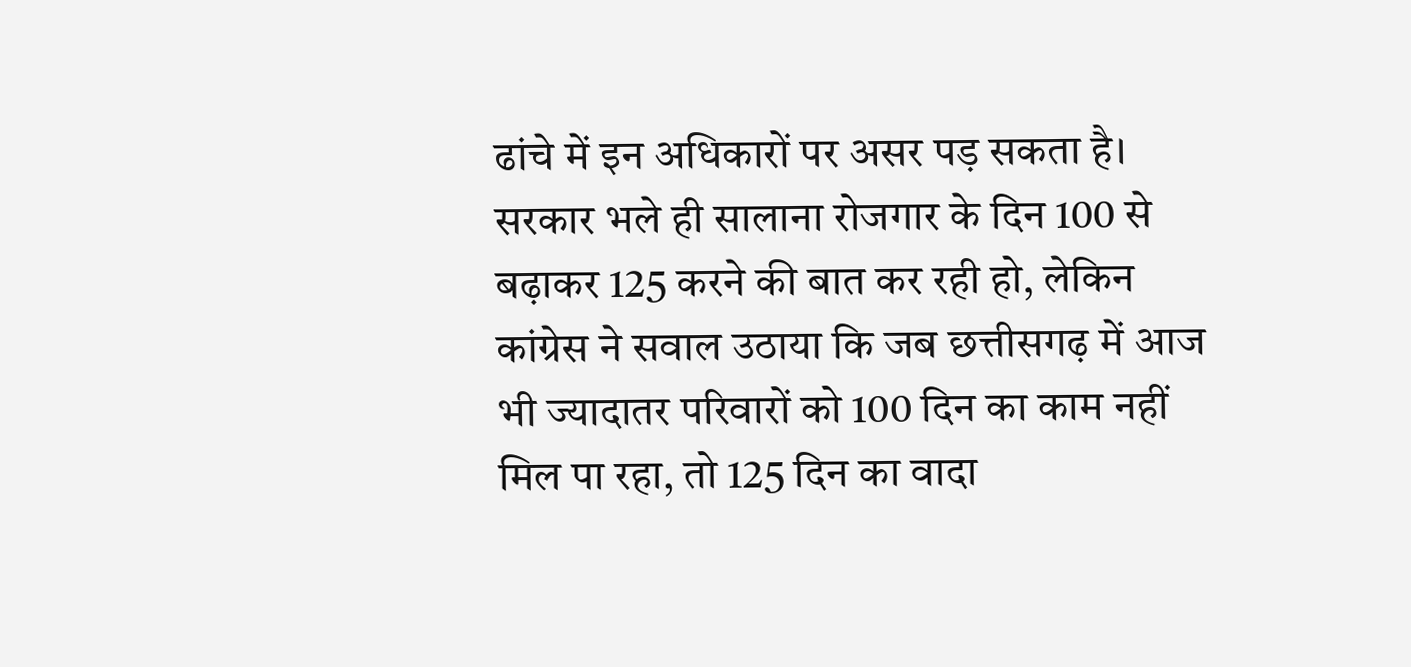ढांचे में इन अधिकारों पर असर पड़ सकता है। सरकार भले ही सालाना रोजगार के दिन 100 से बढ़ाकर 125 करने की बात कर रही हो, लेकिन कांग्रेस ने सवाल उठाया कि जब छत्तीसगढ़ में आज भी ज्यादातर परिवारों को 100 दिन का काम नहीं मिल पा रहा, तो 125 दिन का वादा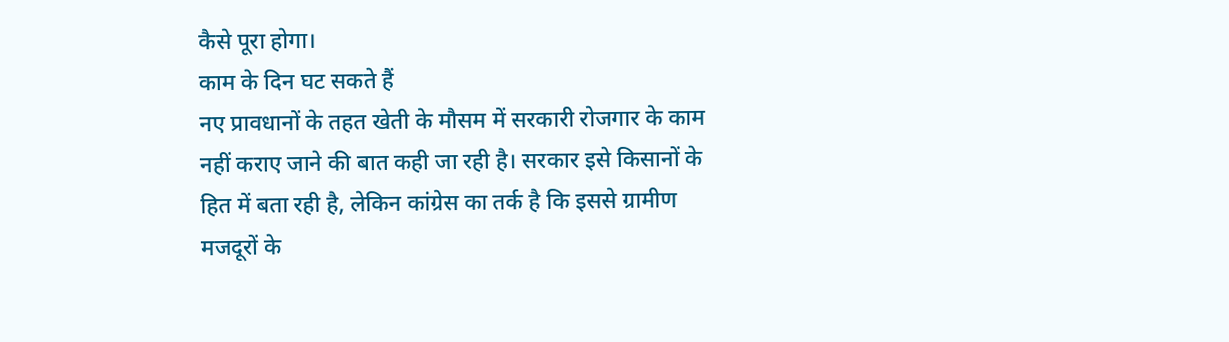कैसे पूरा होगा।
काम के दिन घट सकते हैं
नए प्रावधानों के तहत खेती के मौसम में सरकारी रोजगार के काम नहीं कराए जाने की बात कही जा रही है। सरकार इसे किसानों के हित में बता रही है, लेकिन कांग्रेस का तर्क है कि इससे ग्रामीण मजदूरों के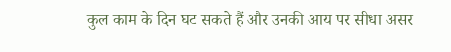कुल काम के दिन घट सकते हैं और उनकी आय पर सीधा असर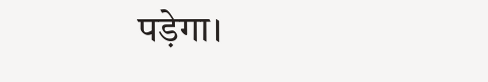पड़ेगा।